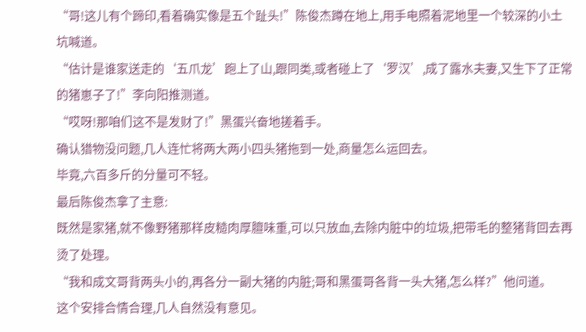“哥!这儿有个蹄印,看着确实像是五个趾头!”陈俊杰蹲在地上,用手电照着泥地里一个较深的小土坑喊道。
“估计是谁家送走的‘五爪龙’跑上了山,跟同类,或者碰上了‘罗汉’,成了露水夫妻,又生下了正常的猪崽子了!”李向阳推测道。
“哎呀!那咱们这不是发财了!”黑蛋兴奋地搓着手。
确认猎物没问题,几人连忙将两大两小四头猪拖到一处,商量怎么运回去。
毕竟,六百多斤的分量可不轻。
最后陈俊杰拿了主意:
既然是家猪,就不像野猪那样皮糙肉厚膻味重,可以只放血,去除内脏中的垃圾,把带毛的整猪背回去再烫了处理。
“我和成文哥背两头小的,再各分一副大猪的内脏;哥和黑蛋哥各背一头大猪,怎么样?”他问道。
这个安排合情合理,几人自然没有意见。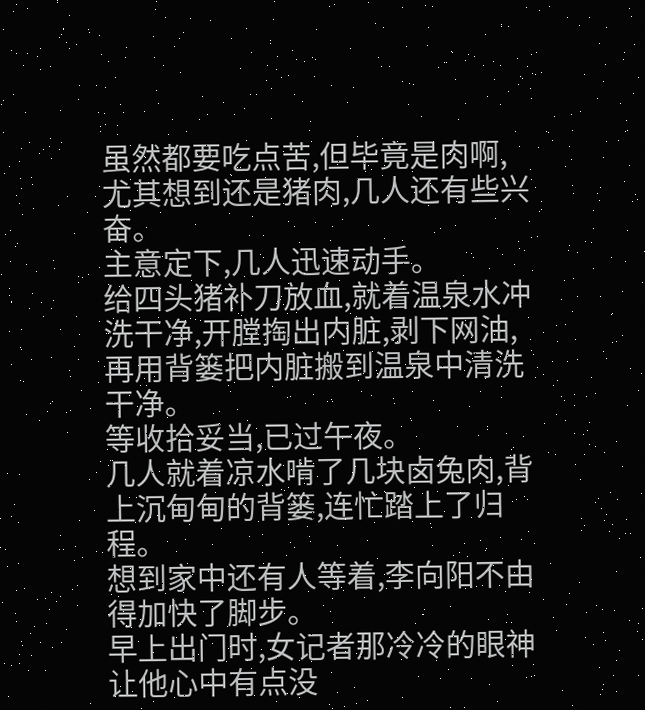虽然都要吃点苦,但毕竟是肉啊,尤其想到还是猪肉,几人还有些兴奋。
主意定下,几人迅速动手。
给四头猪补刀放血,就着温泉水冲洗干净,开膛掏出内脏,剥下网油,再用背篓把内脏搬到温泉中清洗干净。
等收拾妥当,已过午夜。
几人就着凉水啃了几块卤兔肉,背上沉甸甸的背篓,连忙踏上了归程。
想到家中还有人等着,李向阳不由得加快了脚步。
早上出门时,女记者那冷冷的眼神让他心中有点没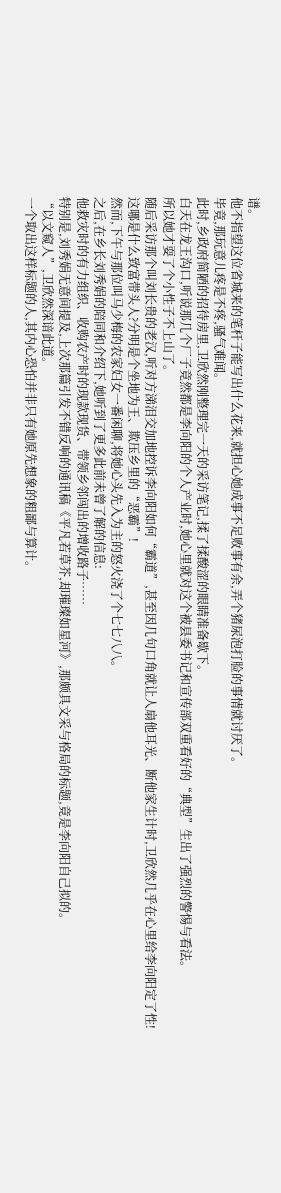谱。
他不指望这位省城来的笔杆子能写出什么花来,就担心她成事不足败事有余,弄个猪尿泡打脸的事情就讨厌了。
毕竟,那玩意儿疼是不疼,骚气难闻。
此时,乡政府简陋的招待房里,卫欣然刚整理完一天的采访笔记,揉了揉酸涩的眼睛准备歇下。
白天在龙王沟口,听说那几个厂子竟然都是李向阳的个人产业时,她心里就对这个被县委书记和宣传部双重看好的“典型”生出了强烈的警惕与看法。
所以她才耍了个小性子不上山了。
随后采访那个叫刘长贵的老汉,听对方涕泪交加地控诉李向阳如何“霸道”,甚至因几句口角就让人扇他耳光、断他家生计时,卫欣然几乎在心里给李向阳定了性!
这哪是什么致富带头人?分明是个坐地为王、欺压乡里的“恶霸”!
然而,下午与那位叫马少梅的农家妇女一番闲聊,将她心头先入为主的怒火浇了个七七八八。
之后,在乡长刘秀娟的陪同和介绍下,她听到了更多此前未曾了解的信息:
他救灾时的有力组织、收购农产时的现款现货、带领乡邻闯出的增收路子……
特别是,刘秀娟无意间提及,上次那篇引发不错反响的通讯稿《平凡若草芥,却璀璨如星河》,那颇具文采与格局的标题,竟是李向阳自己拟的。
“以文窥人”,卫欣然深谙此道。
一个取出这样标题的人,其内心恐怕并非只有她原先想象的粗鄙与算计。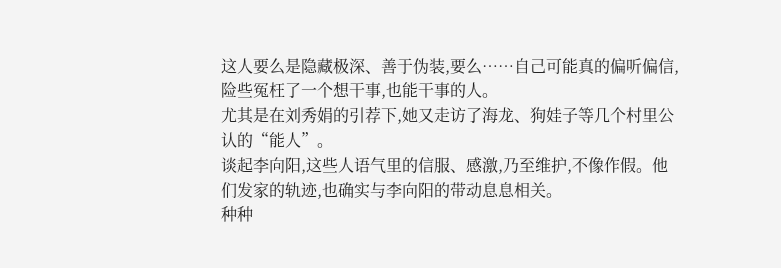这人要么是隐藏极深、善于伪装,要么……自己可能真的偏听偏信,险些冤枉了一个想干事,也能干事的人。
尤其是在刘秀娟的引荐下,她又走访了海龙、狗娃子等几个村里公认的“能人”。
谈起李向阳,这些人语气里的信服、感激,乃至维护,不像作假。他们发家的轨迹,也确实与李向阳的带动息息相关。
种种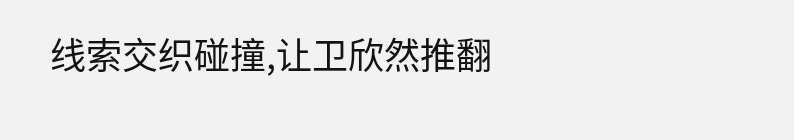线索交织碰撞,让卫欣然推翻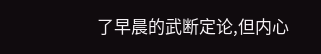了早晨的武断定论,但内心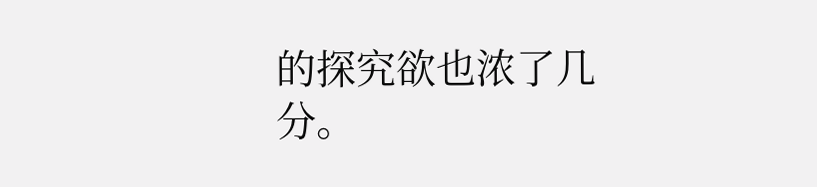的探究欲也浓了几分。